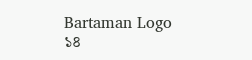Bartaman Logo
১৪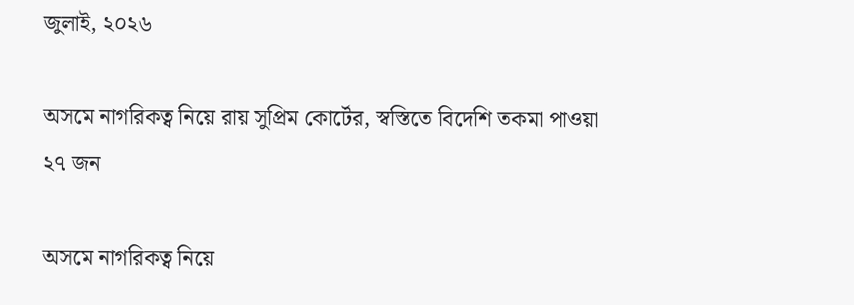জুলাই, ২০২৬

অসমে নাগরিকত্ব নিয়ে রায় সুপ্রিম কোর্টের, স্বস্তিতে বিদেশি তকমা পাওয়া ২৭ জন

অসমে নাগরিকত্ব নিয়ে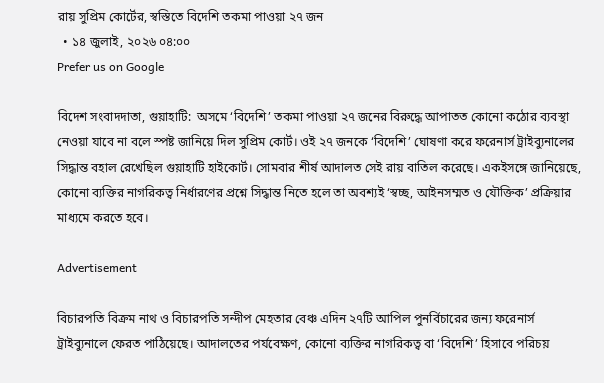রায় সুপ্রিম কোর্টের, স্বস্তিতে বিদেশি তকমা পাওয়া ২৭ জন
  • ১৪ জুলাই, ২০২৬ ০৪:০০
Prefer us on Google

বিদেশ সংবাদদাতা, গুয়াহাটি:  অসমে ‘বিদেশি’ তকমা পাওয়া ২৭ জনের বিরুদ্ধে আপাতত কোনো কঠোর ব্যবস্থা নেওয়া যাবে না বলে স্পষ্ট জানিয়ে দিল সুপ্রিম কোর্ট। ওই ২৭ জনকে ‘বিদেশি’ ঘোষণা করে ফরেনার্স ট্রাইব্যুনালের সিদ্ধান্ত বহাল রেখেছিল গুয়াহাটি হাইকোর্ট। সোমবার শীর্ষ আদালত সেই রায় বাতিল করেছে। একইসঙ্গে জানিয়েছে, কোনো ব্যক্তির নাগরিকত্ব নির্ধারণের প্রশ্নে সিদ্ধান্ত নিতে হলে তা অবশ্যই ‘স্বচ্ছ, আইনসম্মত ও যৌক্তিক’ প্রক্রিয়ার মাধ্যমে করতে হবে।

Advertisement

বিচারপতি বিক্রম নাথ ও বিচারপতি সন্দীপ মেহতার বেঞ্চ এদিন ২৭টি আপিল পুনর্বিচারের জন্য ফরেনার্স ট্রাইব্যুনালে ফেরত পাঠিয়েছে। আদালতের পর্যবেক্ষণ, কোনো ব্যক্তির নাগরিকত্ব বা ‘বিদেশি’ হিসাবে পরিচয়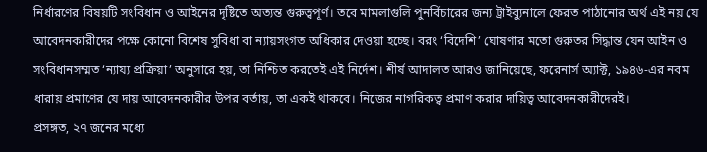নির্ধারণের বিষয়টি সংবিধান ও আইনের দৃষ্টিতে অত্যন্ত গুরুত্বপূর্ণ। তবে মামলাগুলি পুনর্বিচারের জন্য ট্রাইব্যুনালে ফেরত পাঠানোর অর্থ এই নয় যে আবেদনকারীদের পক্ষে কোনো বিশেষ সুবিধা বা ন্যায়সংগত অধিকার দেওয়া হচ্ছে। বরং ‘বিদেশি’ ঘোষণার মতো গুরুতর সিদ্ধান্ত যেন আইন ও সংবিধানসম্মত ‘ন্যায্য প্রক্রিয়া’ অনুসারে হয়, তা নিশ্চিত করতেই এই নির্দেশ। শীর্ষ আদালত আরও জানিয়েছে, ফরেনার্স অ্যাক্ট, ১৯৪৬-এর নবম ধারায় প্রমাণের যে দায় আবেদনকারীর উপর বর্তায়, তা একই থাকবে। নিজের নাগরিকত্ব প্রমাণ করার দায়িত্ব আবেদনকারীদেরই।
প্রসঙ্গত, ২৭ জনের মধ্যে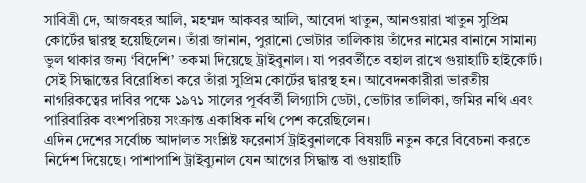সাবিত্রী দে, আজবহর আলি, মহম্মদ আকবর আলি, আবেদা খাতুন, আনওয়ারা খাতুন সুপ্রিম কোর্টের দ্বারস্থ হয়েছিলেন। তাঁরা জানান, পুরানো ভোটার তালিকায় তাঁদের নামের বানানে সামান্য ভুল থাকার জন্য ‘বিদেশি’ তকমা দিয়েছে ট্রাইবুনাল। যা পরবর্তীতে বহাল রাখে গুয়াহাটি হাইকোর্ট। সেই সিদ্ধান্তের বিরোধিতা করে তাঁরা সুপ্রিম কোর্টের দ্বারস্থ হন। আবেদনকারীরা ভারতীয় নাগরিকত্বের দাবির পক্ষে ১৯৭১ সালের পূর্ববর্তী লিগ্যাসি ডেটা, ভোটার তালিকা, জমির নথি এবং পারিবারিক বংশপরিচয় সংক্রান্ত একাধিক নথি পেশ করেছিলেন।
এদিন দেশের সর্বোচ্চ আদালত সংশ্লিষ্ট ফরেনার্স ট্রাইবুনালকে বিষয়টি নতুন করে বিবেচনা করতে নির্দেশ দিয়েছে। পাশাপাশি ট্রাইব্যুনাল যেন আগের সিদ্ধান্ত বা গুয়াহাটি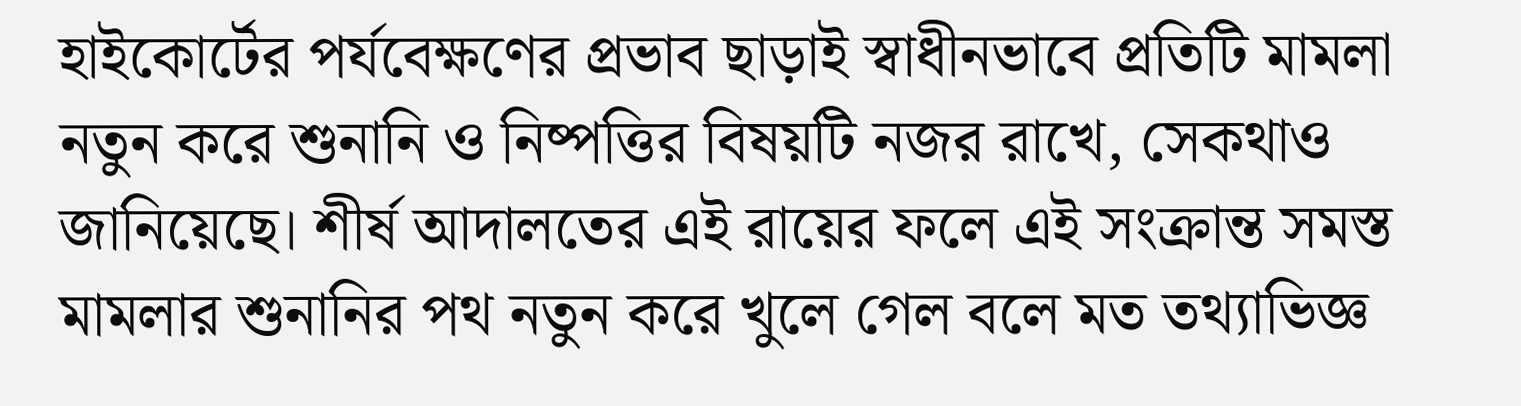হাইকোর্টের পর্যবেক্ষণের প্রভাব ছাড়াই স্বাধীনভাবে প্রতিটি মামলা নতুন করে শুনানি ও নিষ্পত্তির বিষয়টি নজর রাখে, সেকথাও জানিয়েছে। শীর্ষ আদালতের এই রায়ের ফলে এই সংক্রান্ত সমস্ত মামলার শুনানির পথ নতুন করে খুলে গেল বলে মত তথ্যাভিজ্ঞ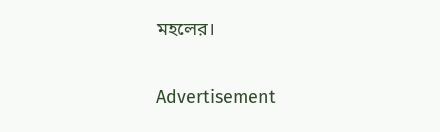মহলের।

Advertisement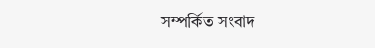সম্পর্কিত সংবাদ